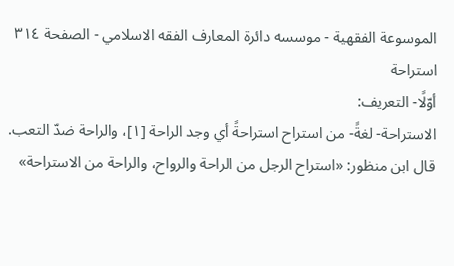الموسوعة الفقهية - موسسه دائرة المعارف الفقه الاسلامي - الصفحة ٣١٤
استراحة
أوّلًا- التعريف:
الاستراحة- لغةً- من استراح استراحةً أي وجد الراحة [١]، والراحة ضدّ التعب.
قال ابن منظور: «استراح الرجل من الراحة والرواح، والراحة من الاستراحة»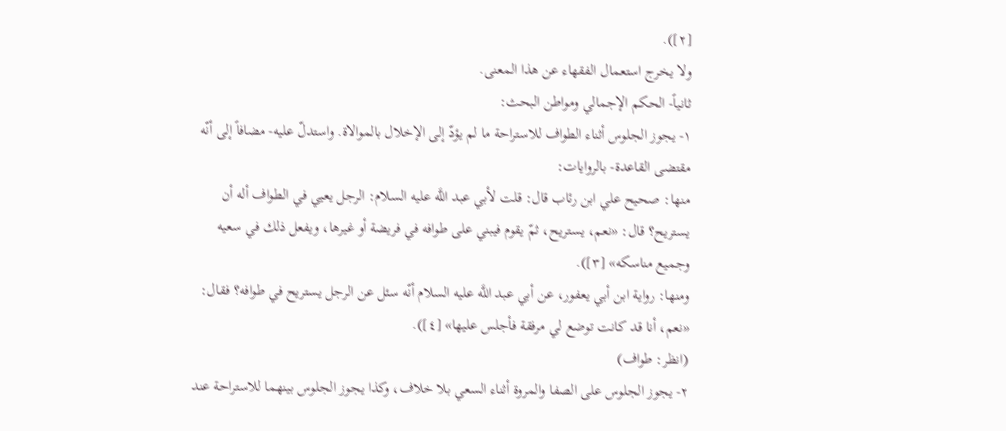[٢]).
ولا يخرج استعمال الفقهاء عن هذا المعنى.
ثانياً- الحكم الإجمالي ومواطن البحث:
١- يجوز الجلوس أثناء الطواف للاستراحة ما لم يؤدّ إلى الإخلال بالموالاة. واستدلّ عليه- مضافاً إلى أنّه مقتضى القاعدة- بالروايات:
منها: صحيح علي ابن رئاب قال: قلت لأبي عبد اللَّه عليه السلام: الرجل يعيي في الطواف أله أن يستريح؟ قال: «نعم، يستريح، ثمّ يقوم فيبني على طوافه في فريضة أو غيرها، ويفعل ذلك في سعيه وجميع مناسكه» [٣]).
ومنها: رواية ابن أبي يعفور، عن أبي عبد اللَّه عليه السلام أنّه سئل عن الرجل يستريح في طوافه؟ فقال: «نعم، أنا قد كانت توضع لي مرفقة فأجلس عليها» [٤]).
(انظر: طواف)
٢- يجوز الجلوس على الصفا والمروة أثناء السعي بلا خلاف، وكذا يجوز الجلوس بينهما للاستراحة عند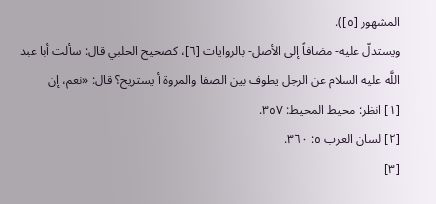المشهور [٥]).
ويستدلّ عليه- مضافاً إلى الأصل- بالروايات [٦]، كصحيح الحلبي قال: سألت أبا عبد اللَّه عليه السلام عن الرجل يطوف بين الصفا والمروة أ يستريح؟ قال: «نعم، إن
[١] انظر: محيط المحيط: ٣٥٧.
[٢] لسان العرب ٥: ٣٦٠.
[٣]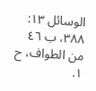الوسائل ١٣: ٣٨٨، ب ٤٦ من الطواف، ح ١.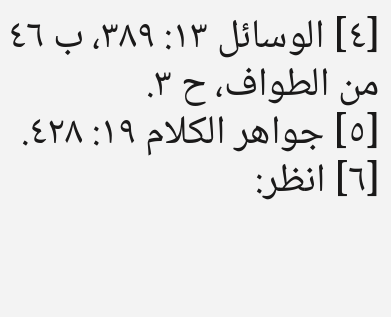[٤] الوسائل ١٣: ٣٨٩، ب ٤٦ من الطواف، ح ٣.
[٥] جواهر الكلام ١٩: ٤٢٨.
[٦] انظر: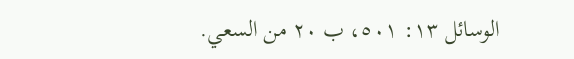الوسائل ١٣: ٥٠١، ب ٢٠ من السعي.